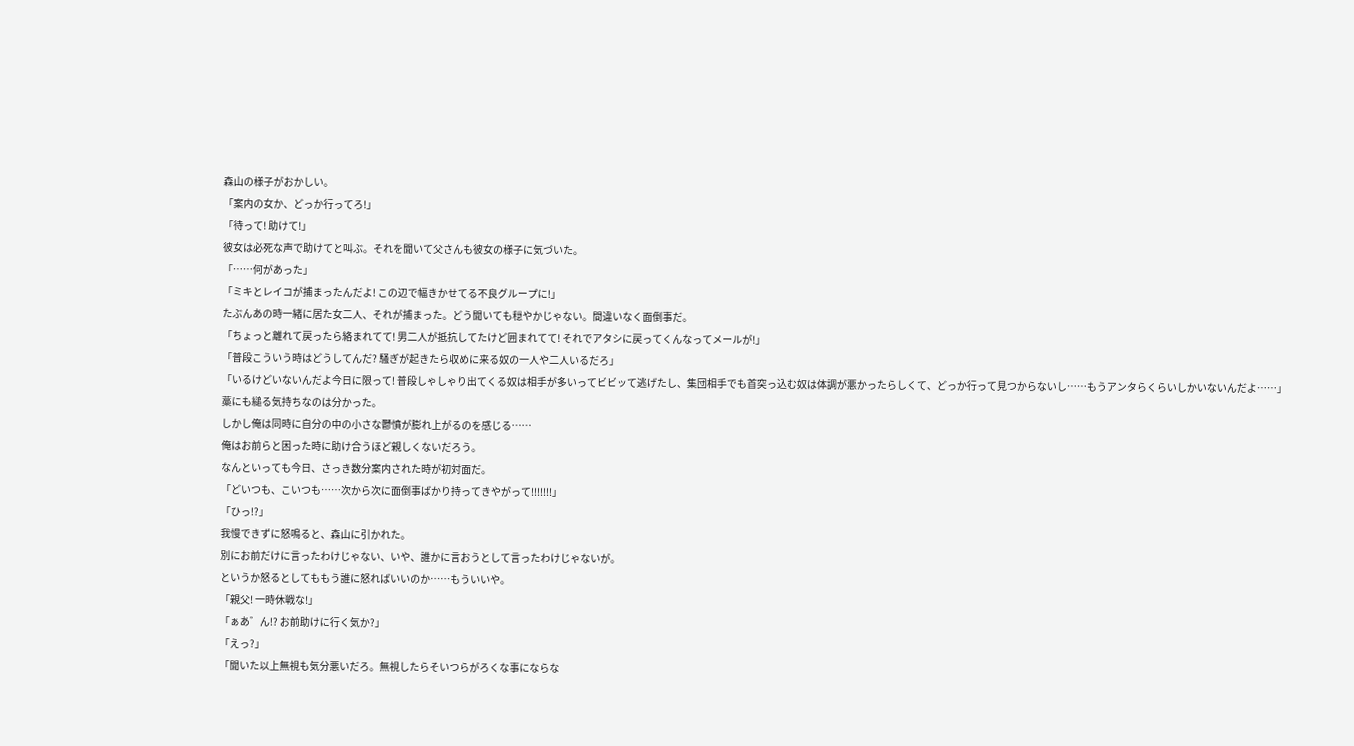森山の様子がおかしい。
「案内の女か、どっか行ってろ!」
「待って! 助けて!」
彼女は必死な声で助けてと叫ぶ。それを聞いて父さんも彼女の様子に気づいた。
「……何があった」
「ミキとレイコが捕まったんだよ! この辺で幅きかせてる不良グループに!」
たぶんあの時一緒に居た女二人、それが捕まった。どう聞いても穏やかじゃない。間違いなく面倒事だ。
「ちょっと離れて戻ったら絡まれてて! 男二人が抵抗してたけど囲まれてて! それでアタシに戻ってくんなってメールが!」
「普段こういう時はどうしてんだ? 騒ぎが起きたら収めに来る奴の一人や二人いるだろ」
「いるけどいないんだよ今日に限って! 普段しゃしゃり出てくる奴は相手が多いってビビッて逃げたし、集団相手でも首突っ込む奴は体調が悪かったらしくて、どっか行って見つからないし……もうアンタらくらいしかいないんだよ……」
藁にも縋る気持ちなのは分かった。
しかし俺は同時に自分の中の小さな鬱憤が膨れ上がるのを感じる……
俺はお前らと困った時に助け合うほど親しくないだろう。
なんといっても今日、さっき数分案内された時が初対面だ。
「どいつも、こいつも……次から次に面倒事ばかり持ってきやがって!!!!!!!」
「ひっ!?」
我慢できずに怒鳴ると、森山に引かれた。
別にお前だけに言ったわけじゃない、いや、誰かに言おうとして言ったわけじゃないが。
というか怒るとしてももう誰に怒ればいいのか……もういいや。
「親父! 一時休戦な!」
「ぁあ゛ん!? お前助けに行く気か?」
「えっ?」
「聞いた以上無視も気分悪いだろ。無視したらそいつらがろくな事にならな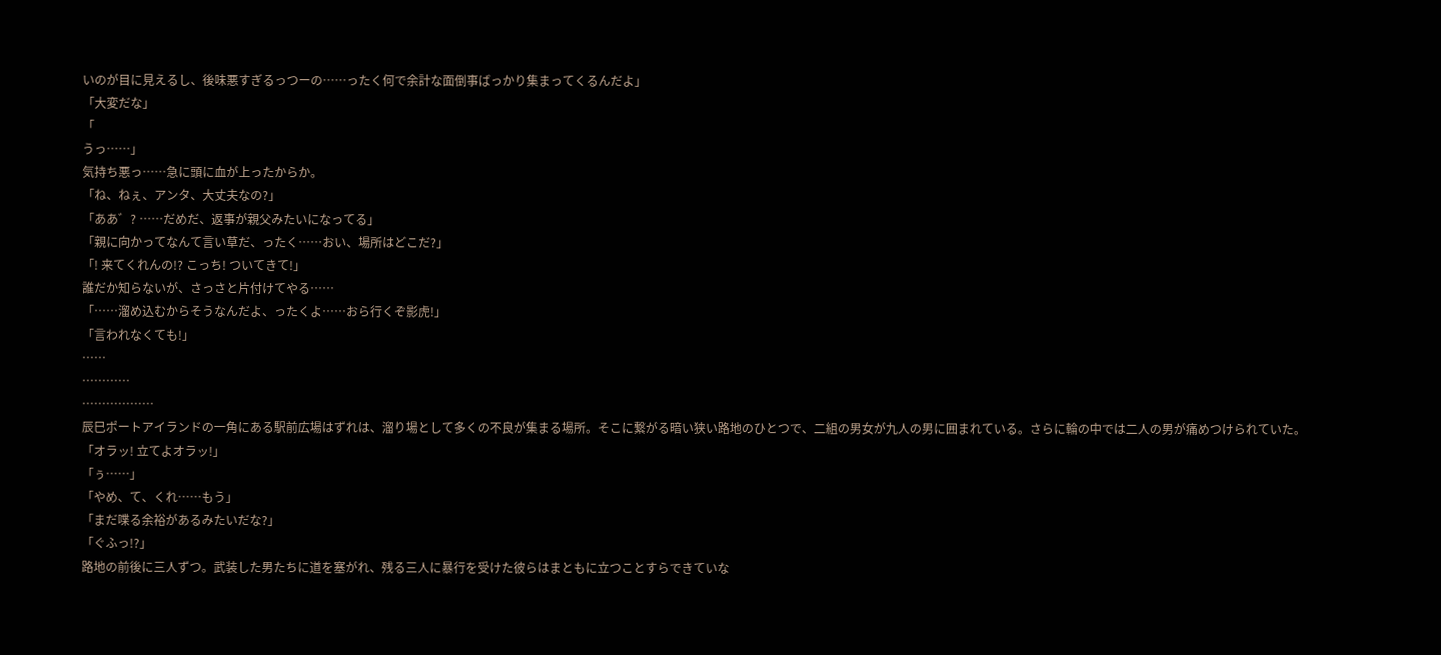いのが目に見えるし、後味悪すぎるっつーの……ったく何で余計な面倒事ばっかり集まってくるんだよ」
「大変だな」
「
うっ……」
気持ち悪っ……急に頭に血が上ったからか。
「ね、ねぇ、アンタ、大丈夫なの?」
「ああ゛? ……だめだ、返事が親父みたいになってる」
「親に向かってなんて言い草だ、ったく……おい、場所はどこだ?」
「! 来てくれんの!? こっち! ついてきて!」
誰だか知らないが、さっさと片付けてやる……
「……溜め込むからそうなんだよ、ったくよ……おら行くぞ影虎!」
「言われなくても!」
……
…………
………………
辰巳ポートアイランドの一角にある駅前広場はずれは、溜り場として多くの不良が集まる場所。そこに繋がる暗い狭い路地のひとつで、二組の男女が九人の男に囲まれている。さらに輪の中では二人の男が痛めつけられていた。
「オラッ! 立てよオラッ!」
「ぅ……」
「やめ、て、くれ……もう」
「まだ喋る余裕があるみたいだな?」
「ぐふっ!?」
路地の前後に三人ずつ。武装した男たちに道を塞がれ、残る三人に暴行を受けた彼らはまともに立つことすらできていな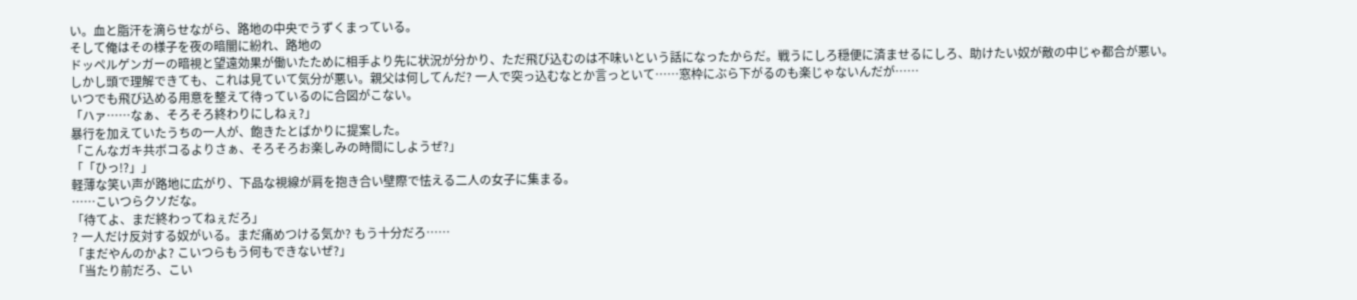い。血と脂汗を滴らせながら、路地の中央でうずくまっている。
そして俺はその様子を夜の暗闇に紛れ、路地の
ドッペルゲンガーの暗視と望遠効果が働いたために相手より先に状況が分かり、ただ飛び込むのは不味いという話になったからだ。戦うにしろ穏便に済ませるにしろ、助けたい奴が敵の中じゃ都合が悪い。
しかし頭で理解できても、これは見ていて気分が悪い。親父は何してんだ? 一人で突っ込むなとか言っといて……窓枠にぶら下がるのも楽じゃないんだが……
いつでも飛び込める用意を整えて待っているのに合図がこない。
「ハァ……なぁ、そろそろ終わりにしねぇ?」
暴行を加えていたうちの一人が、飽きたとばかりに提案した。
「こんなガキ共ボコるよりさぁ、そろそろお楽しみの時間にしようぜ?」
「「ひっ!?」」
軽薄な笑い声が路地に広がり、下品な視線が肩を抱き合い壁際で怯える二人の女子に集まる。
……こいつらクソだな。
「待てよ、まだ終わってねぇだろ」
? 一人だけ反対する奴がいる。まだ痛めつける気か? もう十分だろ……
「まだやんのかよ? こいつらもう何もできないぜ?」
「当たり前だろ、こい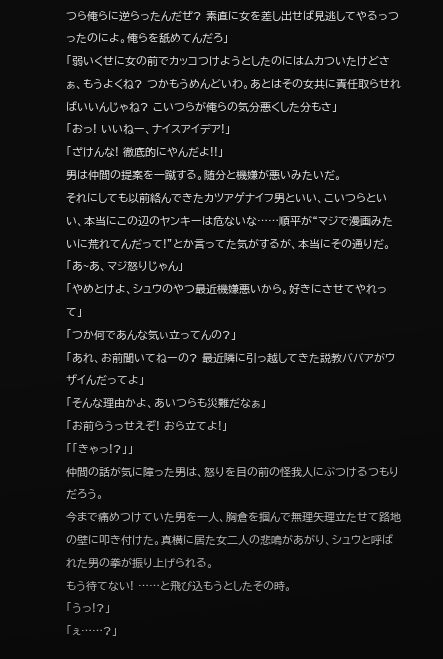つら俺らに逆らったんだぜ? 素直に女を差し出せば見逃してやるっつったのによ。俺らを舐めてんだろ」
「弱いくせに女の前でカッコつけようとしたのにはムカついたけどさぁ、もうよくね? つかもうめんどいわ。あとはその女共に責任取らせればいいんじゃね? こいつらが俺らの気分悪くした分もさ」
「おっ! いいねー、ナイスアイデア!」
「ざけんな! 徹底的にやんだよ!!」
男は仲間の提案を一蹴する。随分と機嫌が悪いみたいだ。
それにしても以前絡んできたカツアゲナイフ男といい、こいつらといい、本当にこの辺のヤンキーは危ないな……順平が“マジで漫画みたいに荒れてんだって!”とか言ってた気がするが、本当にその通りだ。
「あ~あ、マジ怒りじゃん」
「やめとけよ、シュウのやつ最近機嫌悪いから。好きにさせてやれって」
「つか何であんな気ぃ立ってんの?」
「あれ、お前聞いてねーの? 最近隣に引っ越してきた説教ババアがウザイんだってよ」
「そんな理由かよ、あいつらも災難だなぁ」
「お前らうっせえぞ! おら立てよ!」
「「きゃっ!?」」
仲間の話が気に障った男は、怒りを目の前の怪我人にぶつけるつもりだろう。
今まで痛めつけていた男を一人、胸倉を掴んで無理矢理立たせて路地の壁に叩き付けた。真横に居た女二人の悲鳴があがり、シュウと呼ばれた男の拳が振り上げられる。
もう待てない! ……と飛び込もうとしたその時。
「うっ!?」
「ぇ……?」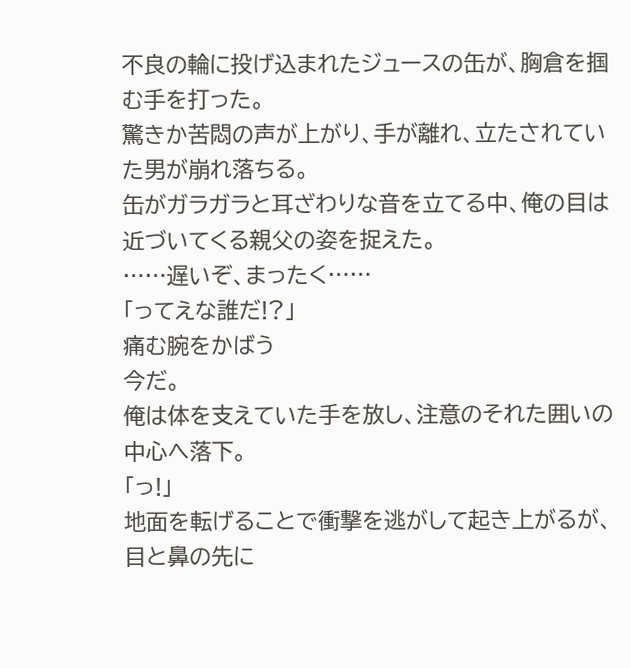不良の輪に投げ込まれたジュースの缶が、胸倉を掴む手を打った。
驚きか苦悶の声が上がり、手が離れ、立たされていた男が崩れ落ちる。
缶がガラガラと耳ざわりな音を立てる中、俺の目は近づいてくる親父の姿を捉えた。
……遅いぞ、まったく……
「ってえな誰だ!?」
痛む腕をかばう
今だ。
俺は体を支えていた手を放し、注意のそれた囲いの中心へ落下。
「っ!」
地面を転げることで衝撃を逃がして起き上がるが、目と鼻の先に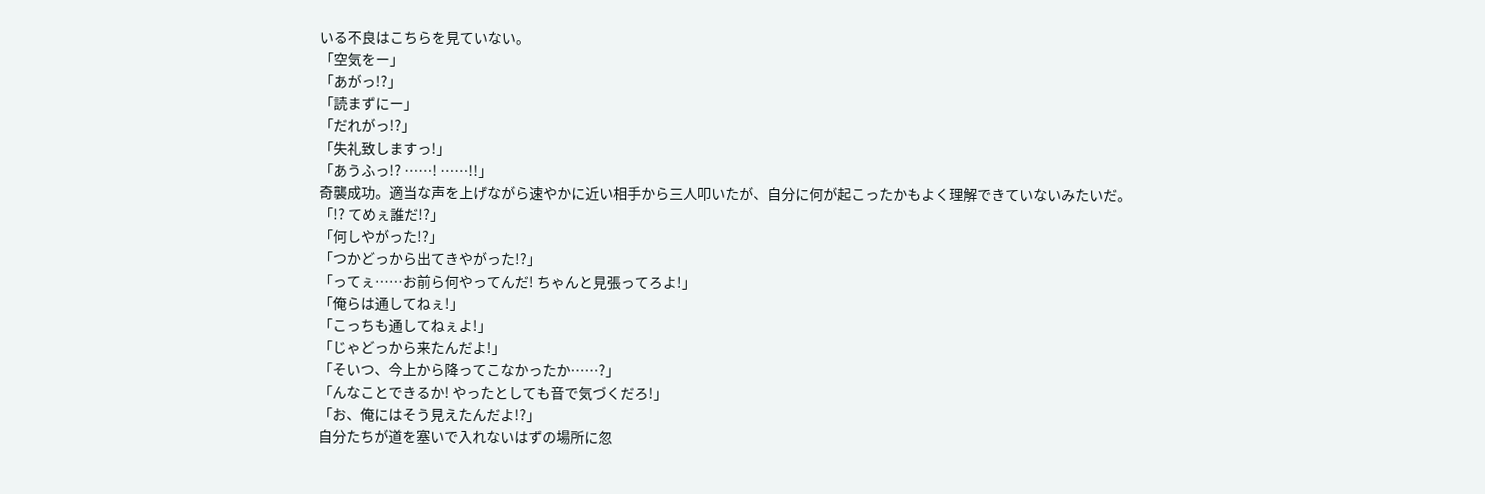いる不良はこちらを見ていない。
「空気をー」
「あがっ!?」
「読まずにー」
「だれがっ!?」
「失礼致しますっ!」
「あうふっ!? ……! ……!!」
奇襲成功。適当な声を上げながら速やかに近い相手から三人叩いたが、自分に何が起こったかもよく理解できていないみたいだ。
「!? てめぇ誰だ!?」
「何しやがった!?」
「つかどっから出てきやがった!?」
「ってぇ……お前ら何やってんだ! ちゃんと見張ってろよ!」
「俺らは通してねぇ!」
「こっちも通してねぇよ!」
「じゃどっから来たんだよ!」
「そいつ、今上から降ってこなかったか……?」
「んなことできるか! やったとしても音で気づくだろ!」
「お、俺にはそう見えたんだよ!?」
自分たちが道を塞いで入れないはずの場所に忽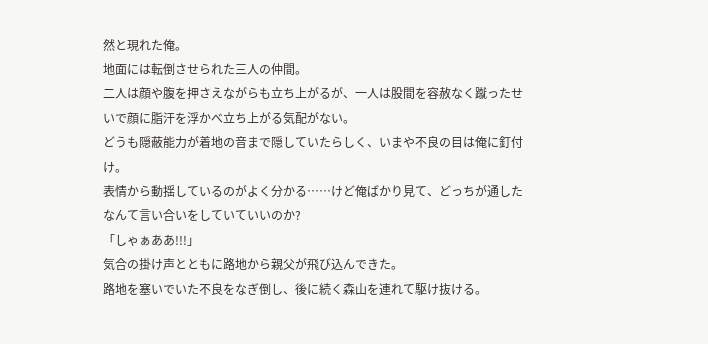然と現れた俺。
地面には転倒させられた三人の仲間。
二人は顔や腹を押さえながらも立ち上がるが、一人は股間を容赦なく蹴ったせいで顔に脂汗を浮かべ立ち上がる気配がない。
どうも隠蔽能力が着地の音まで隠していたらしく、いまや不良の目は俺に釘付け。
表情から動揺しているのがよく分かる……けど俺ばかり見て、どっちが通したなんて言い合いをしていていいのか?
「しゃぁああ!!!」
気合の掛け声とともに路地から親父が飛び込んできた。
路地を塞いでいた不良をなぎ倒し、後に続く森山を連れて駆け抜ける。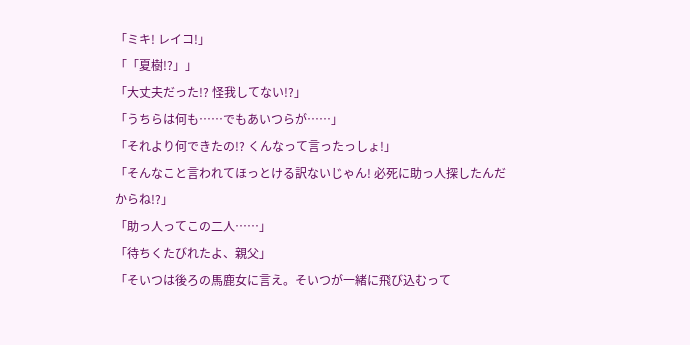「ミキ! レイコ!」
「「夏樹!?」」
「大丈夫だった!? 怪我してない!?」
「うちらは何も……でもあいつらが……」
「それより何できたの!? くんなって言ったっしょ!」
「そんなこと言われてほっとける訳ないじゃん! 必死に助っ人探したんだからね!?」
「助っ人ってこの二人……」
「待ちくたびれたよ、親父」
「そいつは後ろの馬鹿女に言え。そいつが一緒に飛び込むって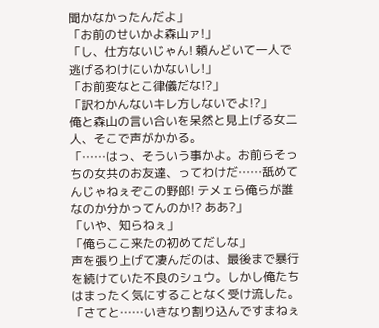聞かなかったんだよ」
「お前のせいかよ森山ァ!」
「し、仕方ないじゃん! 頼んどいて一人で逃げるわけにいかないし!」
「お前変なとこ律儀だな!?」
「訳わかんないキレ方しないでよ!?」
俺と森山の言い合いを呆然と見上げる女二人、そこで声がかかる。
「……はっ、そういう事かよ。お前らそっちの女共のお友達、ってわけだ……舐めてんじゃねぇぞこの野郎! テメェら俺らが誰なのか分かってんのか!? ああ?」
「いや、知らねぇ」
「俺らここ来たの初めてだしな」
声を張り上げて凄んだのは、最後まで暴行を続けていた不良のシュウ。しかし俺たちはまったく気にすることなく受け流した。
「さてと……いきなり割り込んですまねぇ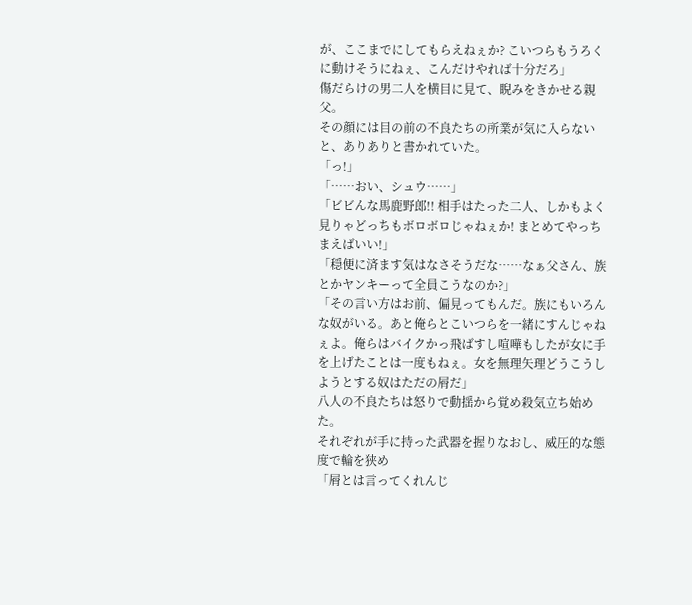が、ここまでにしてもらえねぇか? こいつらもうろくに動けそうにねぇ、こんだけやれば十分だろ」
傷だらけの男二人を横目に見て、睨みをきかせる親父。
その顔には目の前の不良たちの所業が気に入らないと、ありありと書かれていた。
「っ!」
「……おい、シュウ……」
「ビビんな馬鹿野郎!! 相手はたった二人、しかもよく見りゃどっちもボロボロじゃねぇか! まとめてやっちまえばいい!」
「穏便に済ます気はなさそうだな……なぁ父さん、族とかヤンキーって全員こうなのか?」
「その言い方はお前、偏見ってもんだ。族にもいろんな奴がいる。あと俺らとこいつらを一緒にすんじゃねぇよ。俺らはバイクかっ飛ばすし喧嘩もしたが女に手を上げたことは一度もねぇ。女を無理矢理どうこうしようとする奴はただの屑だ」
八人の不良たちは怒りで動揺から覚め殺気立ち始めた。
それぞれが手に持った武器を握りなおし、威圧的な態度で輪を狭め
「屑とは言ってくれんじ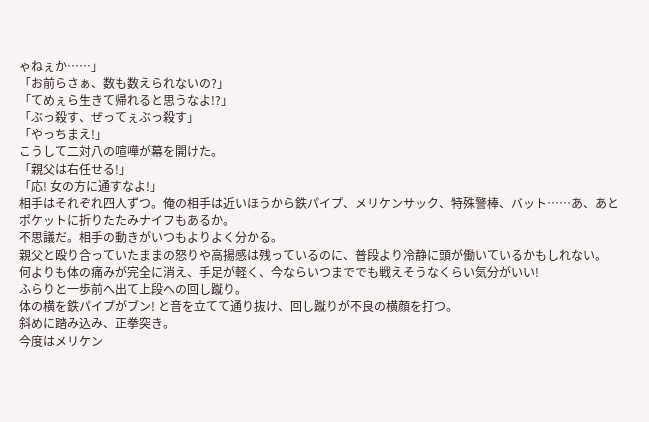ゃねぇか……」
「お前らさぁ、数も数えられないの?」
「てめぇら生きて帰れると思うなよ!?」
「ぶっ殺す、ぜってぇぶっ殺す」
「やっちまえ!」
こうして二対八の喧嘩が幕を開けた。
「親父は右任せる!」
「応! 女の方に通すなよ!」
相手はそれぞれ四人ずつ。俺の相手は近いほうから鉄パイプ、メリケンサック、特殊警棒、バット……あ、あとポケットに折りたたみナイフもあるか。
不思議だ。相手の動きがいつもよりよく分かる。
親父と殴り合っていたままの怒りや高揚感は残っているのに、普段より冷静に頭が働いているかもしれない。
何よりも体の痛みが完全に消え、手足が軽く、今ならいつまででも戦えそうなくらい気分がいい!
ふらりと一歩前へ出て上段への回し蹴り。
体の横を鉄パイプがブン! と音を立てて通り抜け、回し蹴りが不良の横顔を打つ。
斜めに踏み込み、正拳突き。
今度はメリケン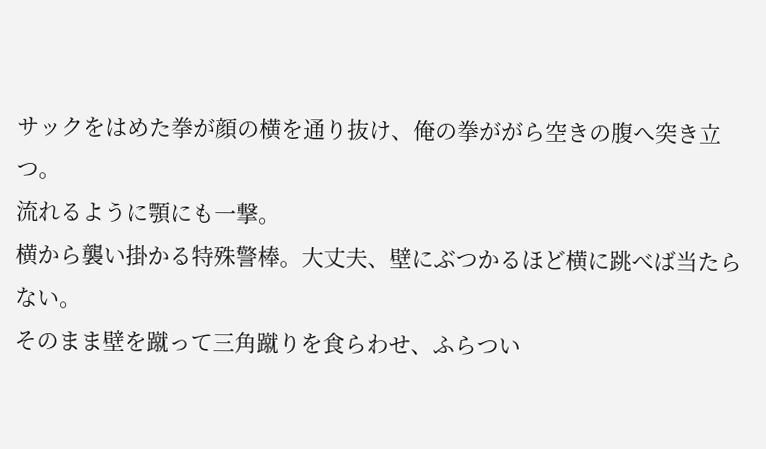サックをはめた拳が顔の横を通り抜け、俺の拳ががら空きの腹へ突き立つ。
流れるように顎にも一撃。
横から襲い掛かる特殊警棒。大丈夫、壁にぶつかるほど横に跳べば当たらない。
そのまま壁を蹴って三角蹴りを食らわせ、ふらつい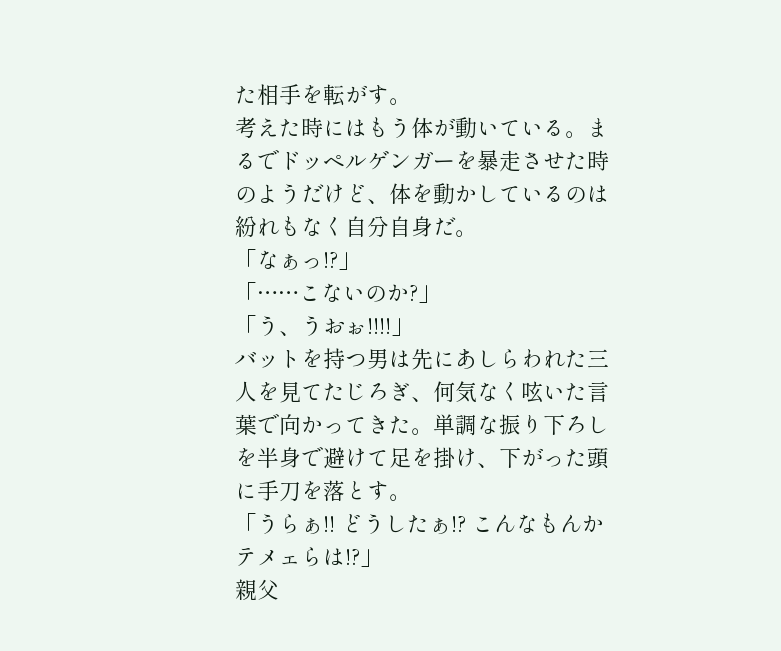た相手を転がす。
考えた時にはもう体が動いている。まるでドッペルゲンガーを暴走させた時のようだけど、体を動かしているのは紛れもなく自分自身だ。
「なぁっ!?」
「……こないのか?」
「う、うおぉ!!!!」
バットを持つ男は先にあしらわれた三人を見てたじろぎ、何気なく呟いた言葉で向かってきた。単調な振り下ろしを半身で避けて足を掛け、下がった頭に手刀を落とす。
「うらぁ!! どうしたぁ!? こんなもんかテメェらは!?」
親父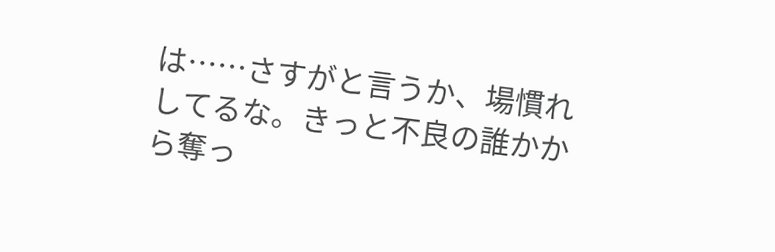は……さすがと言うか、場慣れしてるな。きっと不良の誰かから奪っ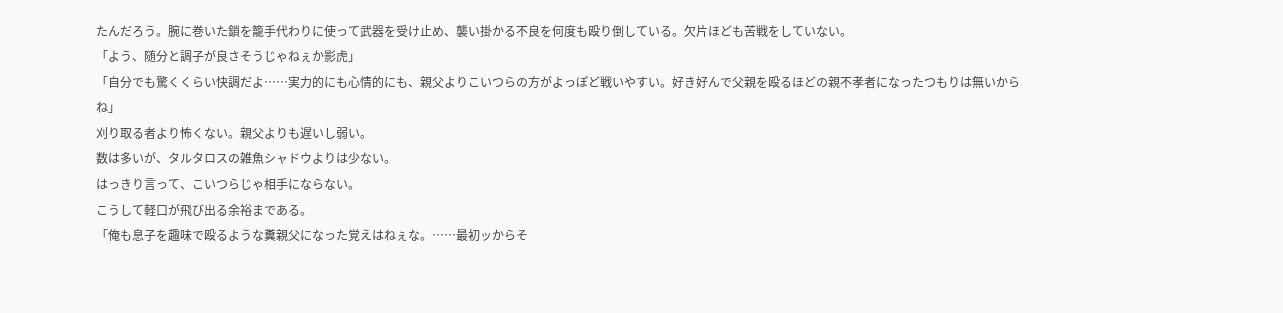たんだろう。腕に巻いた鎖を籠手代わりに使って武器を受け止め、襲い掛かる不良を何度も殴り倒している。欠片ほども苦戦をしていない。
「よう、随分と調子が良さそうじゃねぇか影虎」
「自分でも驚くくらい快調だよ……実力的にも心情的にも、親父よりこいつらの方がよっぽど戦いやすい。好き好んで父親を殴るほどの親不孝者になったつもりは無いからね」
刈り取る者より怖くない。親父よりも遅いし弱い。
数は多いが、タルタロスの雑魚シャドウよりは少ない。
はっきり言って、こいつらじゃ相手にならない。
こうして軽口が飛び出る余裕まである。
「俺も息子を趣味で殴るような糞親父になった覚えはねぇな。……最初ッからそ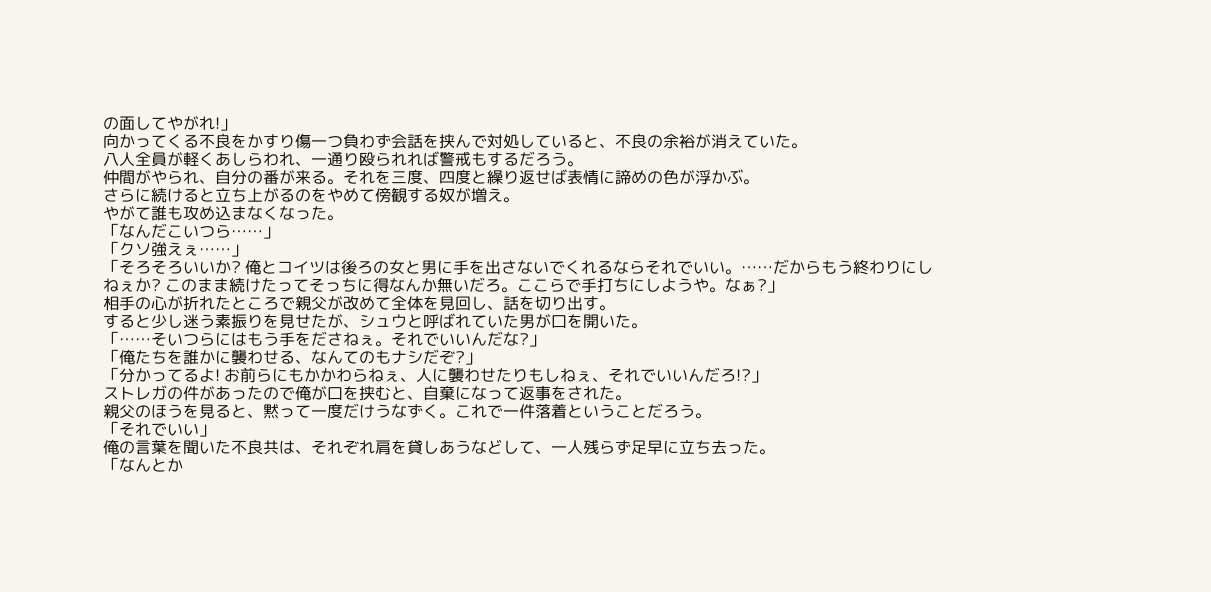の面してやがれ!」
向かってくる不良をかすり傷一つ負わず会話を挟んで対処していると、不良の余裕が消えていた。
八人全員が軽くあしらわれ、一通り殴られれば警戒もするだろう。
仲間がやられ、自分の番が来る。それを三度、四度と繰り返せば表情に諦めの色が浮かぶ。
さらに続けると立ち上がるのをやめて傍観する奴が増え。
やがて誰も攻め込まなくなった。
「なんだこいつら……」
「クソ強えぇ……」
「そろそろいいか? 俺とコイツは後ろの女と男に手を出さないでくれるならそれでいい。……だからもう終わりにしねぇか? このまま続けたってそっちに得なんか無いだろ。ここらで手打ちにしようや。なぁ?」
相手の心が折れたところで親父が改めて全体を見回し、話を切り出す。
すると少し迷う素振りを見せたが、シュウと呼ばれていた男が口を開いた。
「……そいつらにはもう手をださねぇ。それでいいんだな?」
「俺たちを誰かに襲わせる、なんてのもナシだぞ?」
「分かってるよ! お前らにもかかわらねぇ、人に襲わせたりもしねぇ、それでいいんだろ!?」
ストレガの件があったので俺が口を挟むと、自棄になって返事をされた。
親父のほうを見ると、黙って一度だけうなずく。これで一件落着ということだろう。
「それでいい」
俺の言葉を聞いた不良共は、それぞれ肩を貸しあうなどして、一人残らず足早に立ち去った。
「なんとか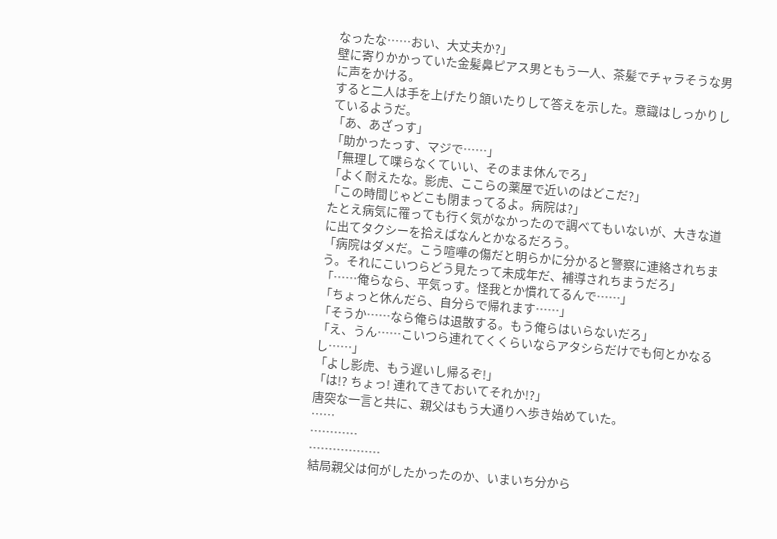なったな……おい、大丈夫か?」
壁に寄りかかっていた金髪鼻ピアス男ともう一人、茶髪でチャラそうな男に声をかける。
すると二人は手を上げたり頷いたりして答えを示した。意識はしっかりしているようだ。
「あ、あざっす」
「助かったっす、マジで……」
「無理して喋らなくていい、そのまま休んでろ」
「よく耐えたな。影虎、ここらの薬屋で近いのはどこだ?」
「この時間じゃどこも閉まってるよ。病院は?」
たとえ病気に罹っても行く気がなかったので調べてもいないが、大きな道に出てタクシーを拾えばなんとかなるだろう。
「病院はダメだ。こう喧嘩の傷だと明らかに分かると警察に連絡されちまう。それにこいつらどう見たって未成年だ、補導されちまうだろ」
「……俺らなら、平気っす。怪我とか慣れてるんで……」
「ちょっと休んだら、自分らで帰れます……」
「そうか……なら俺らは退散する。もう俺らはいらないだろ」
「え、うん……こいつら連れてくくらいならアタシらだけでも何とかなるし……」
「よし影虎、もう遅いし帰るぞ!」
「は!? ちょっ! 連れてきておいてそれか!?」
唐突な一言と共に、親父はもう大通りへ歩き始めていた。
……
…………
………………
結局親父は何がしたかったのか、いまいち分から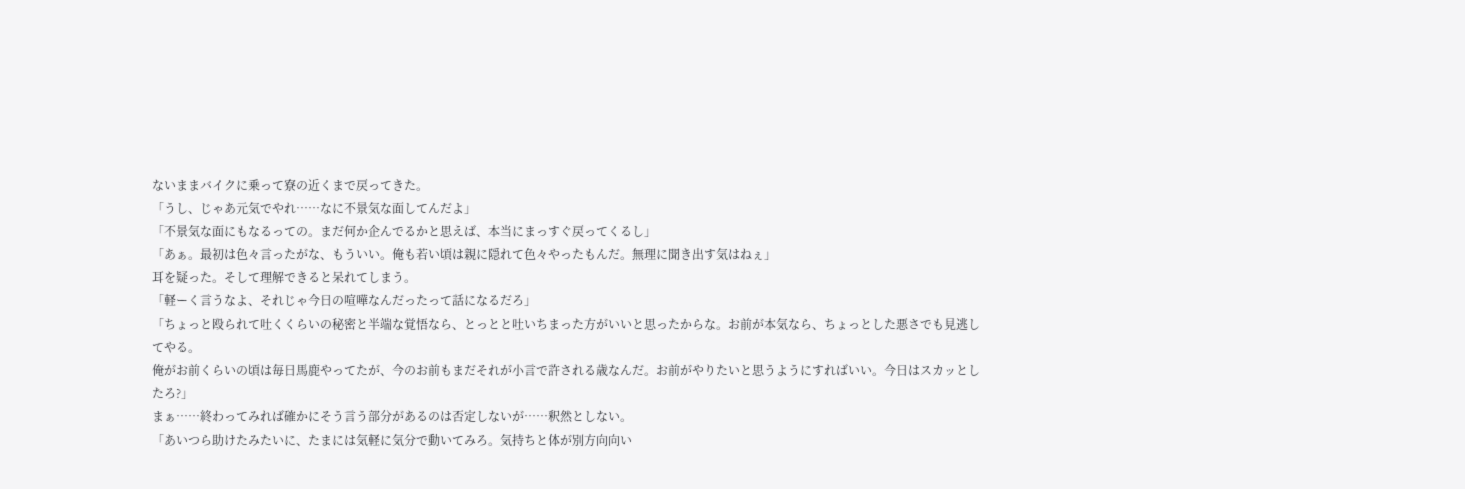ないままバイクに乗って寮の近くまで戻ってきた。
「うし、じゃあ元気でやれ……なに不景気な面してんだよ」
「不景気な面にもなるっての。まだ何か企んでるかと思えば、本当にまっすぐ戻ってくるし」
「あぁ。最初は色々言ったがな、もういい。俺も若い頃は親に隠れて色々やったもんだ。無理に聞き出す気はねぇ」
耳を疑った。そして理解できると呆れてしまう。
「軽ーく言うなよ、それじゃ今日の喧嘩なんだったって話になるだろ」
「ちょっと殴られて吐くくらいの秘密と半端な覚悟なら、とっとと吐いちまった方がいいと思ったからな。お前が本気なら、ちょっとした悪さでも見逃してやる。
俺がお前くらいの頃は毎日馬鹿やってたが、今のお前もまだそれが小言で許される歳なんだ。お前がやりたいと思うようにすればいい。今日はスカッとしたろ?」
まぁ……終わってみれば確かにそう言う部分があるのは否定しないが……釈然としない。
「あいつら助けたみたいに、たまには気軽に気分で動いてみろ。気持ちと体が別方向向い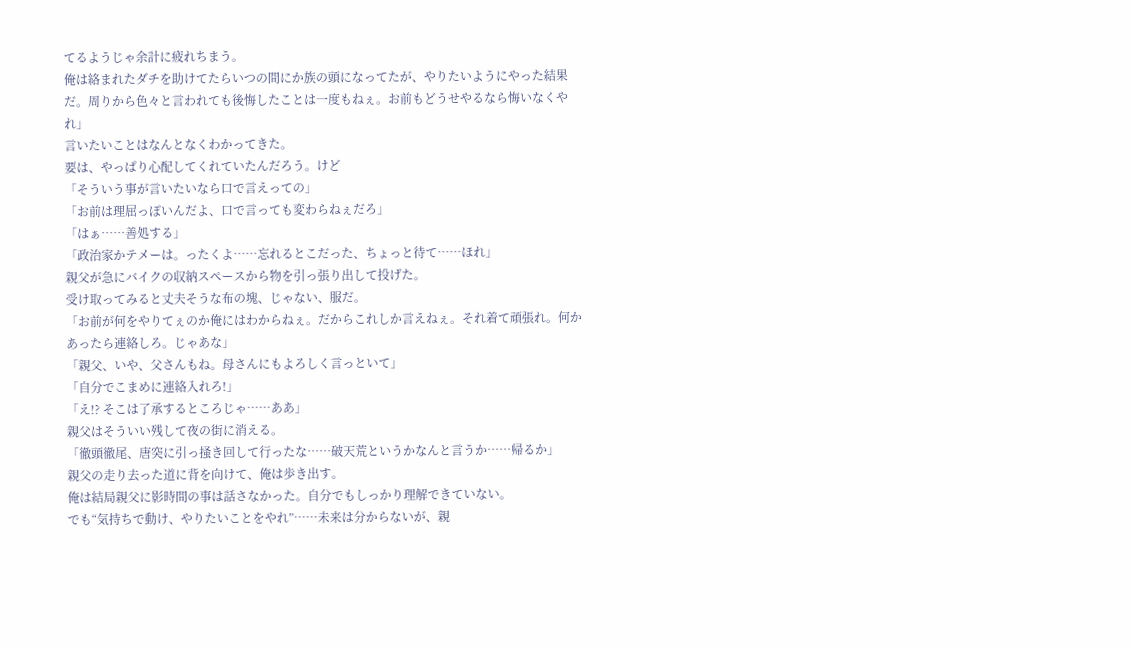てるようじゃ余計に疲れちまう。
俺は絡まれたダチを助けてたらいつの間にか族の頭になってたが、やりたいようにやった結果だ。周りから色々と言われても後悔したことは一度もねぇ。お前もどうせやるなら悔いなくやれ」
言いたいことはなんとなくわかってきた。
要は、やっぱり心配してくれていたんだろう。けど
「そういう事が言いたいなら口で言えっての」
「お前は理屈っぽいんだよ、口で言っても変わらねぇだろ」
「はぁ……善処する」
「政治家かテメーは。ったくよ……忘れるとこだった、ちょっと待て……ほれ」
親父が急にバイクの収納スペースから物を引っ張り出して投げた。
受け取ってみると丈夫そうな布の塊、じゃない、服だ。
「お前が何をやりてぇのか俺にはわからねぇ。だからこれしか言えねぇ。それ着て頑張れ。何かあったら連絡しろ。じゃあな」
「親父、いや、父さんもね。母さんにもよろしく言っといて」
「自分でこまめに連絡入れろ!」
「え!? そこは了承するところじゃ……ああ」
親父はそういい残して夜の街に消える。
「徹頭徹尾、唐突に引っ掻き回して行ったな……破天荒というかなんと言うか……帰るか」
親父の走り去った道に背を向けて、俺は歩き出す。
俺は結局親父に影時間の事は話さなかった。自分でもしっかり理解できていない。
でも“気持ちで動け、やりたいことをやれ”……未来は分からないが、親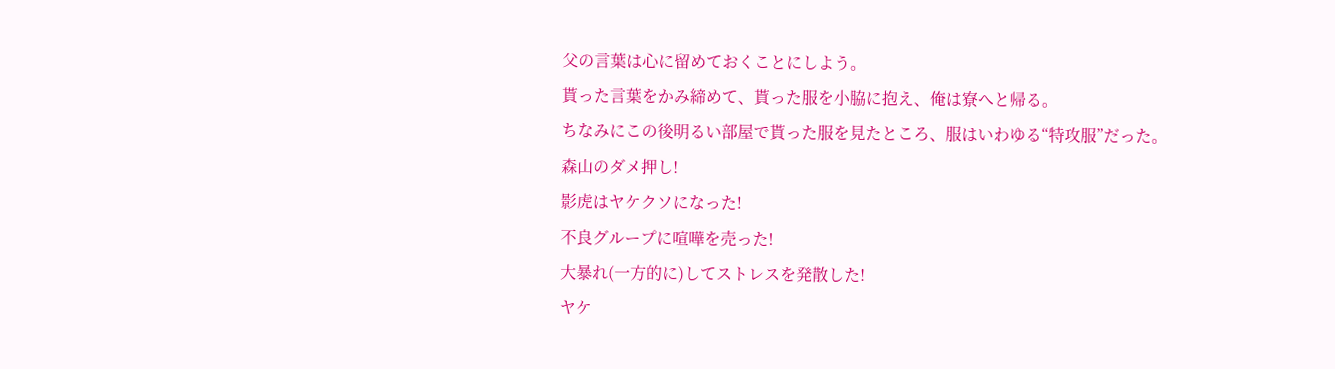父の言葉は心に留めておくことにしよう。
貰った言葉をかみ締めて、貰った服を小脇に抱え、俺は寮へと帰る。
ちなみにこの後明るい部屋で貰った服を見たところ、服はいわゆる“特攻服”だった。
森山のダメ押し!
影虎はヤケクソになった!
不良グループに喧嘩を売った!
大暴れ(一方的に)してストレスを発散した!
ヤケ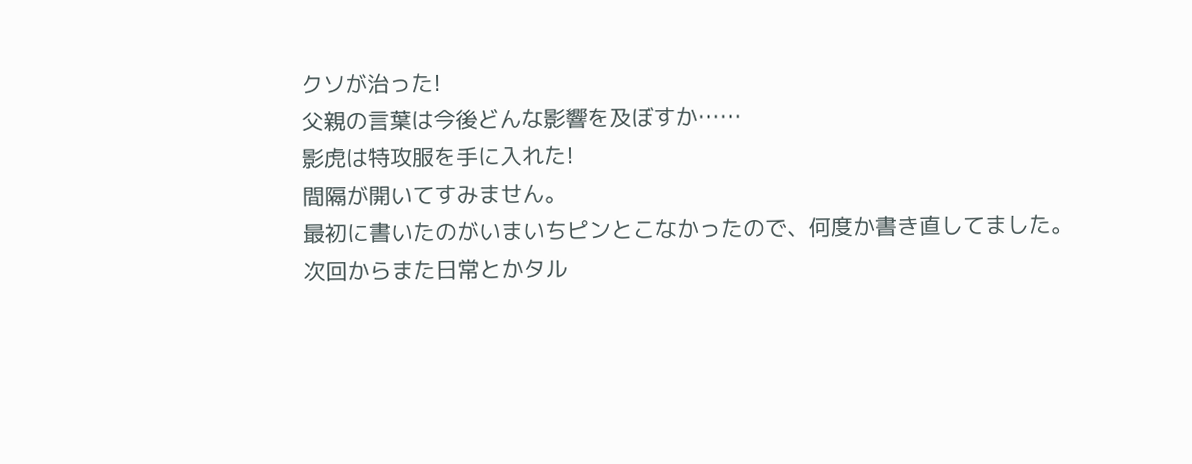クソが治った!
父親の言葉は今後どんな影響を及ぼすか……
影虎は特攻服を手に入れた!
間隔が開いてすみません。
最初に書いたのがいまいちピンとこなかったので、何度か書き直してました。
次回からまた日常とかタル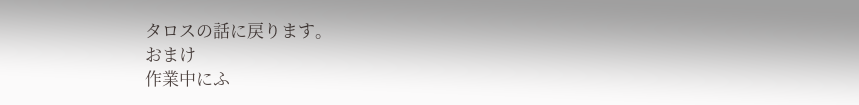タロスの話に戻ります。
おまけ
作業中にふ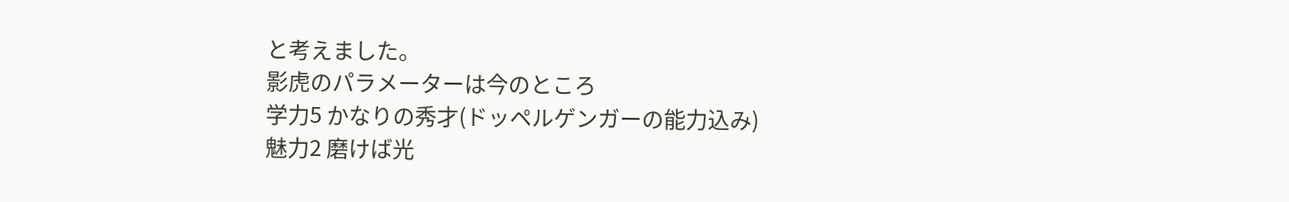と考えました。
影虎のパラメーターは今のところ
学力5 かなりの秀才(ドッペルゲンガーの能力込み)
魅力2 磨けば光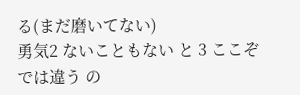る(まだ磨いてない)
勇気2 ないこともない と 3 ここぞでは違う の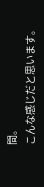間。
こんな感じだと思います。